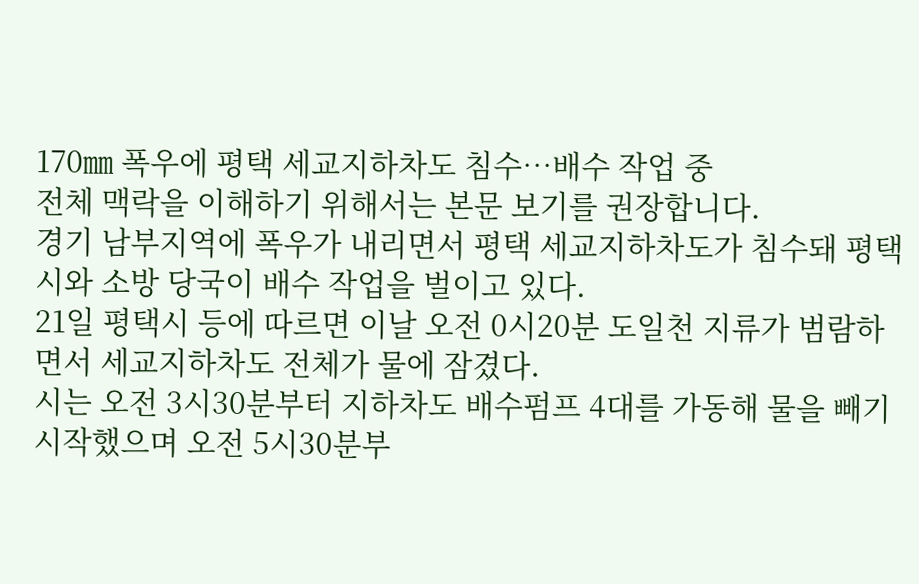170㎜ 폭우에 평택 세교지하차도 침수…배수 작업 중
전체 맥락을 이해하기 위해서는 본문 보기를 권장합니다.
경기 남부지역에 폭우가 내리면서 평택 세교지하차도가 침수돼 평택시와 소방 당국이 배수 작업을 벌이고 있다.
21일 평택시 등에 따르면 이날 오전 0시20분 도일천 지류가 범람하면서 세교지하차도 전체가 물에 잠겼다.
시는 오전 3시30분부터 지하차도 배수펌프 4대를 가동해 물을 빼기 시작했으며 오전 5시30분부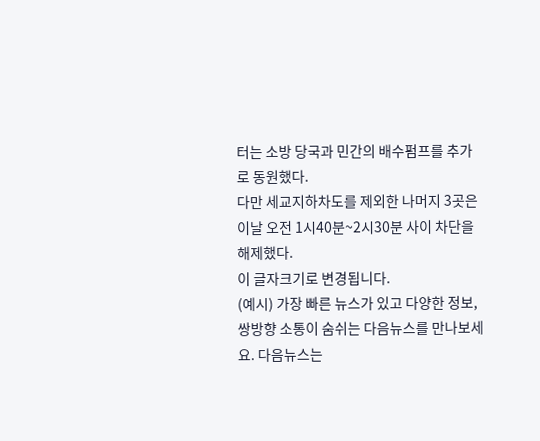터는 소방 당국과 민간의 배수펌프를 추가로 동원했다.
다만 세교지하차도를 제외한 나머지 3곳은 이날 오전 1시40분~2시30분 사이 차단을 해제했다.
이 글자크기로 변경됩니다.
(예시) 가장 빠른 뉴스가 있고 다양한 정보, 쌍방향 소통이 숨쉬는 다음뉴스를 만나보세요. 다음뉴스는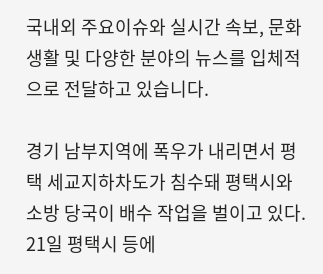국내외 주요이슈와 실시간 속보, 문화생활 및 다양한 분야의 뉴스를 입체적으로 전달하고 있습니다.

경기 남부지역에 폭우가 내리면서 평택 세교지하차도가 침수돼 평택시와 소방 당국이 배수 작업을 벌이고 있다.
21일 평택시 등에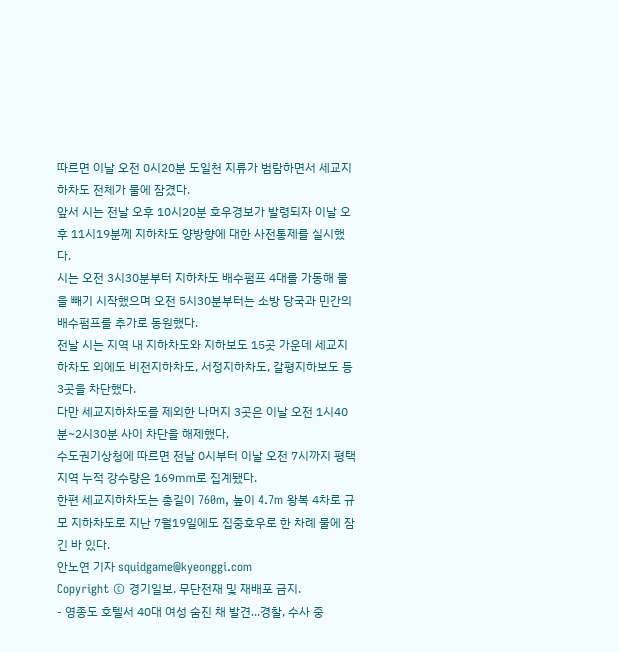따르면 이날 오전 0시20분 도일천 지류가 범람하면서 세교지하차도 전체가 물에 잠겼다.
앞서 시는 전날 오후 10시20분 호우경보가 발령되자 이날 오후 11시19분께 지하차도 양방향에 대한 사전통제를 실시했다.
시는 오전 3시30분부터 지하차도 배수펌프 4대를 가동해 물을 빼기 시작했으며 오전 5시30분부터는 소방 당국과 민간의 배수펌프를 추가로 동원했다.
전날 시는 지역 내 지하차도와 지하보도 15곳 가운데 세교지하차도 외에도 비전지하차도, 서정지하차도, 갈평지하보도 등 3곳을 차단했다.
다만 세교지하차도를 제외한 나머지 3곳은 이날 오전 1시40분~2시30분 사이 차단을 해제했다.
수도권기상청에 따르면 전날 0시부터 이날 오전 7시까지 평택지역 누적 강수량은 169㎜로 집계됐다.
한편 세교지하차도는 총길이 760m, 높이 4.7m 왕복 4차로 규모 지하차도로 지난 7월19일에도 집중호우로 한 차례 물에 잠긴 바 있다.
안노연 기자 squidgame@kyeonggi.com
Copyright © 경기일보. 무단전재 및 재배포 금지.
- 영종도 호텔서 40대 여성 숨진 채 발견...경찰, 수사 중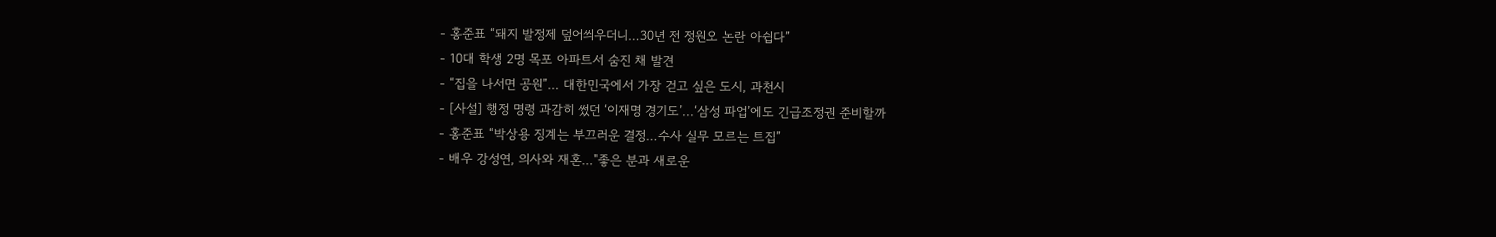- 홍준표 “돼지 발정제 덮어씌우더니…30년 전 정원오 논란 아쉽다”
- 10대 학생 2명 목포 아파트서 숨진 채 발견
- “집을 나서면 공원”… 대한민국에서 가장 걷고 싶은 도시, 과천시
- [사설] 행정 명령 과감히 썼던 ‘이재명 경기도’...‘삼성 파업’에도 긴급조정권 준비할까
- 홍준표 “박상용 징계는 부끄러운 결정…수사 실무 모르는 트집”
- 배우 강성연, 의사와 재혼…"좋은 분과 새로운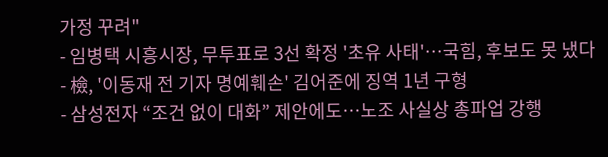가정 꾸려"
- 임병택 시흥시장, 무투표로 3선 확정 '초유 사태'…국힘, 후보도 못 냈다
- 檢, '이동재 전 기자 명예훼손' 김어준에 징역 1년 구형
- 삼성전자 “조건 없이 대화” 제안에도…노조 사실상 총파업 강행